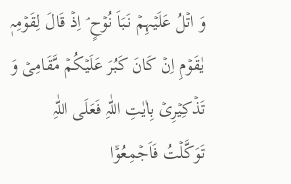وَ اتۡلُ عَلَیۡہِمۡ نَبَاَ نُوۡحٍ ۘ اِذۡ قَالَ لِقَوۡمِہٖ یٰقَوۡمِ اِنۡ کَانَ کَبُرَ عَلَیۡکُمۡ مَّقَامِیۡ وَ تَذۡکِیۡرِیۡ بِاٰیٰتِ اللّٰہِ فَعَلَی اللّٰہِ تَوَکَّلۡتُ فَاَجۡمِعُوۡۤا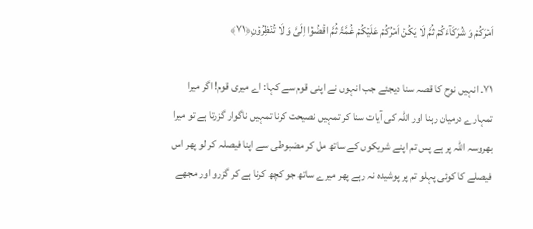اَمۡرَکُمۡ وَ شُرَکَآءَکُمۡ ثُمَّ لَا یَکُنۡ اَمۡرُکُمۡ عَلَیۡکُمۡ غُمَّۃً ثُمَّ اقۡضُوۡۤا اِلَیَّ وَ لَا تُنۡظِرُوۡنِ﴿۷۱﴾

۷۱۔ انہیں نوح کا قصہ سنا دیجئے جب انہوں نے اپنی قوم سے کہا: اے میری قوم! اگر میرا تمہارے درمیان رہنا اور اللہ کی آیات سنا کر تمہیں نصیحت کرنا تمہیں ناگوار گزرتا ہے تو میرا بھروسہ اللہ پر ہے پس تم اپنے شریکوں کے ساتھ مل کر مضبوطی سے اپنا فیصلہ کر لو پھر اس فیصلے کا کوئی پہلو تم پر پوشیدہ نہ رہے پھر میرے ساتھ جو کچھ کرنا ہے کر گزرو اور مجھے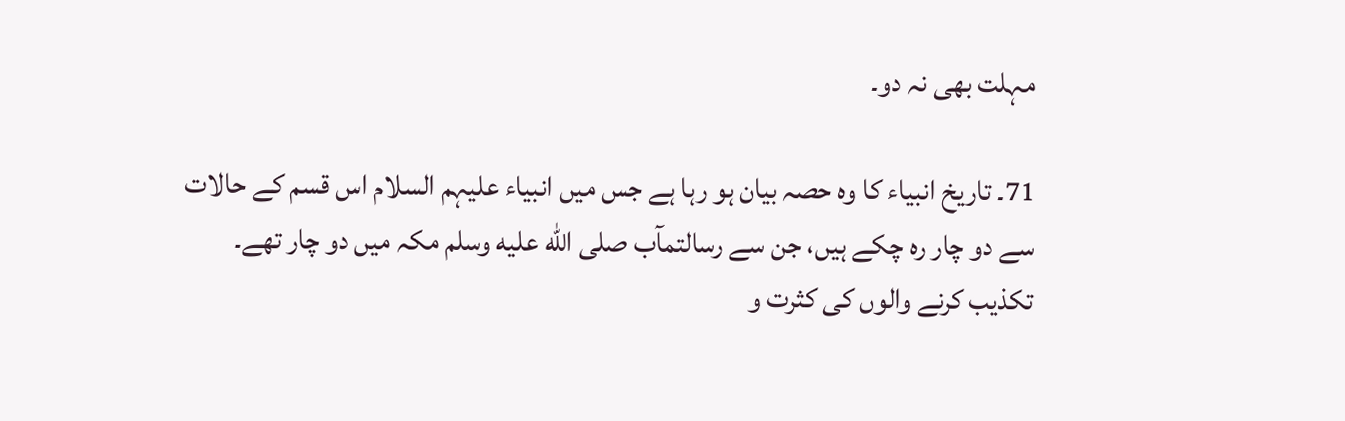مہلت بھی نہ دو۔

71۔ تاریخ انبیاء کا وہ حصہ بیان ہو رہا ہے جس میں انبیاء علیہم السلام اس قسم کے حالات سے دو چار رہ چکے ہیں، جن سے رسالتمآب صلى الله عليه وسلم مکہ میں دو چار تھے۔ تکذیب کرنے والوں کی کثرت و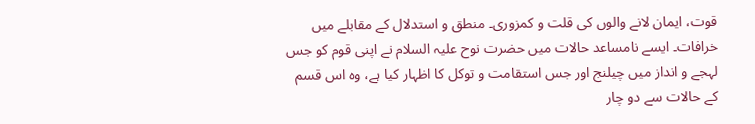قوت، ایمان لانے والوں کی قلت و کمزوری۔ منطق و استدلال کے مقابلے میں خرافات۔ ایسے نامساعد حالات میں حضرت نوح علیہ السلام نے اپنی قوم کو جس لہجے و انداز میں چیلنج اور جس استقامت و توکل کا اظہار کیا ہے، وہ اس قسم کے حالات سے دو چار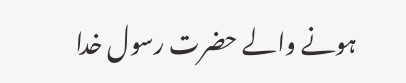ہونے والے حضرت رسول خدا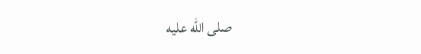صلى الله عليه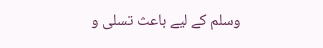وسلم کے لیے باعث تسلی و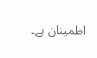اطمینان ہے۔